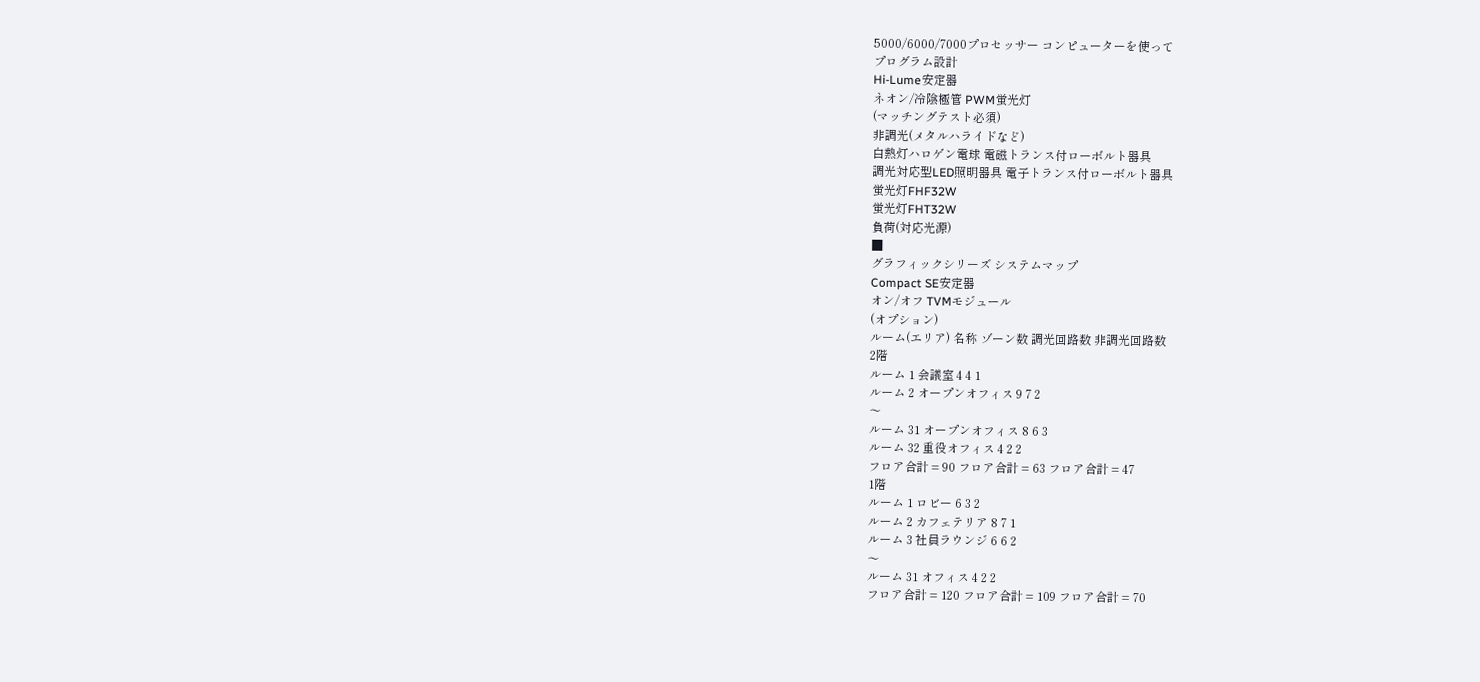5000/6000/7000プロセッサー コンピューターを使って
プログラム設計
Hi-Lume安定器
ネオン/冷陰極管 PWM蛍光灯
(マッチングテスト必須)
非調光(メタルハライドなど)
白熱灯ハロゲン電球 電磁トランス付ローボルト器具
調光対応型LED照明器具 電子トランス付ローボルト器具
蛍光灯FHF32W
蛍光灯FHT32W
負荷(対応光源)
■
グラフィックシリーズ システムマップ
Compact SE安定器
オン/オフ TVMモジュール
(オプション)
ルーム(エリア) 名称 ゾーン数 調光回路数 非調光回路数
2階
ルーム 1 会議室 4 4 1
ルーム 2 オープンオフィス 9 7 2
〜
ルーム 31 オープンオフィス 8 6 3
ルーム 32 重役オフィス 4 2 2
フロア合計 = 90 フロア合計 = 63 フロア合計 = 47
1階
ルーム 1 ロビー 6 3 2
ルーム 2 カフェテリア 8 7 1
ルーム 3 社員ラウンジ 6 6 2
〜
ルーム 31 オフィス 4 2 2
フロア合計 = 120 フロア合計 = 109 フロア合計 = 70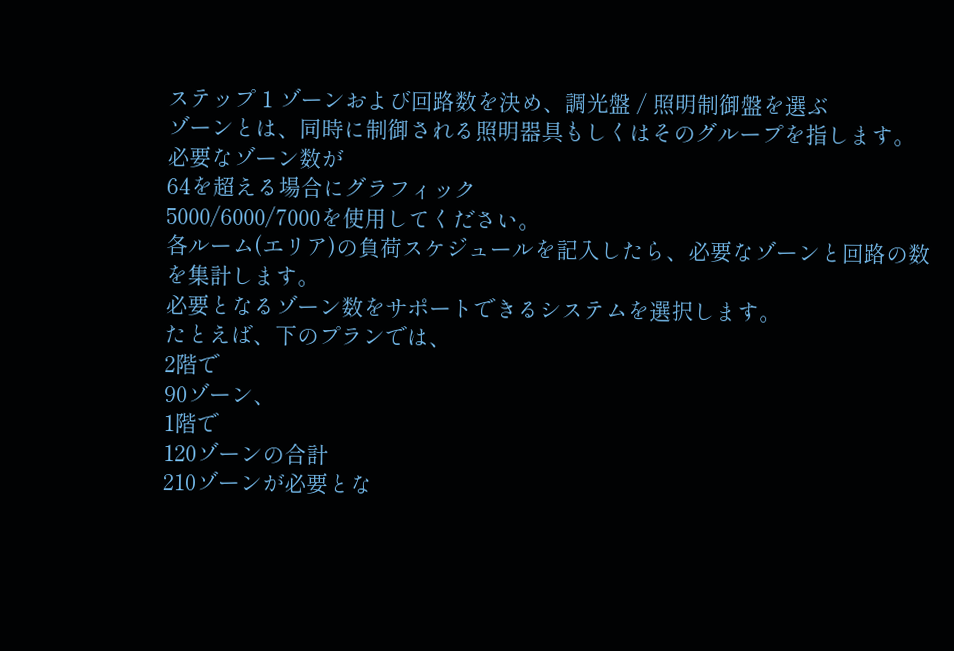ステップ 1 ゾーンおよび回路数を決め、調光盤 / 照明制御盤を選ぶ
ゾーンとは、同時に制御される照明器具もしくはそのグループを指します。
必要なゾーン数が
64を超える場合にグラフィック
5000/6000/7000を使用してください。
各ルーム(エリア)の負荷スケジュールを記入したら、必要なゾーンと回路の数を集計します。
必要となるゾーン数をサポートできるシステムを選択します。
たとえば、下のプランでは、
2階で
90ゾーン、
1階で
120ゾーンの合計
210ゾーンが必要とな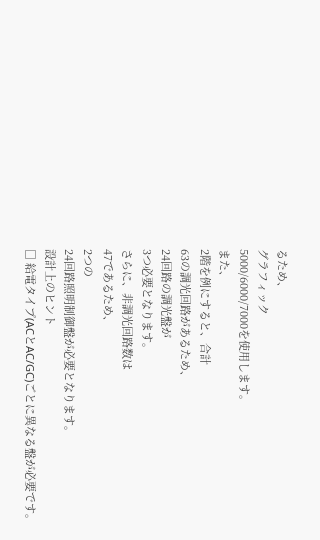るため、
グラフィック
5000/6000/7000を使用します。
また、
2階を例にすると、合計
63の調光回路があるため、
24回路の調光盤が
3つ必要となります。
さらに、非調光回路数は
47であるため、
2つの
24回路照明制御盤が必要となります。
設計上のヒント
□ 給電タイプ(ACとAC/GC)ごとに異なる盤が必要です。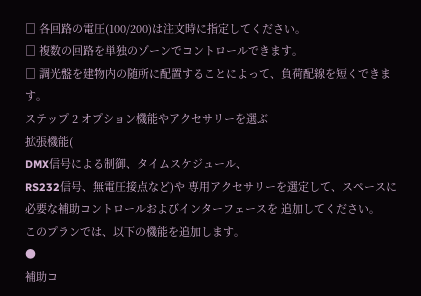□ 各回路の電圧(100/200)は注文時に指定してください。
□ 複数の回路を単独のゾーンでコントロールできます。
□ 調光盤を建物内の随所に配置することによって、負荷配線を短くできます。
ステップ 2 オプション機能やアクセサリーを選ぶ
拡張機能(
DMX信号による制御、タイムスケジュール、
RS232信号、無電圧接点など)や 専用アクセサリーを選定して、スペースに必要な補助コントロールおよびインターフェースを 追加してください。
このプランでは、以下の機能を追加します。
●
補助コ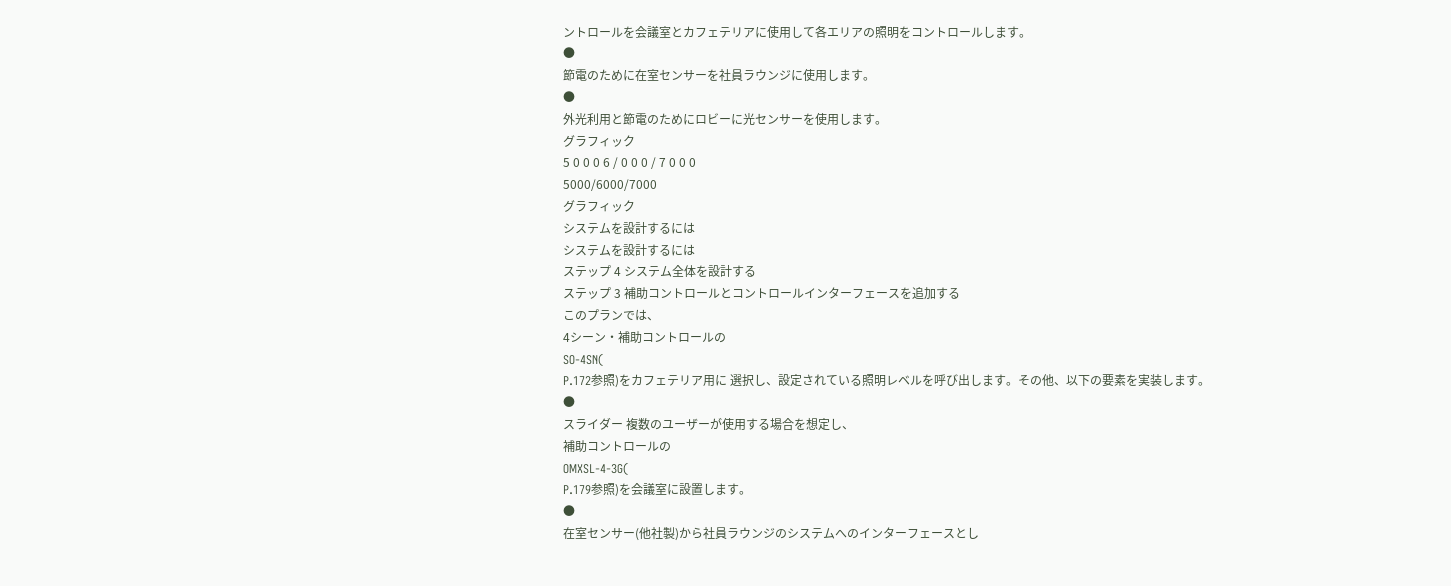ントロールを会議室とカフェテリアに使用して各エリアの照明をコントロールします。
●
節電のために在室センサーを社員ラウンジに使用します。
●
外光利用と節電のためにロビーに光センサーを使用します。
グラフィック
5 0 0 0 6 / 0 0 0 / 7 0 0 0
5000/6000/7000
グラフィック
システムを設計するには
システムを設計するには
ステップ 4 システム全体を設計する
ステップ 3 補助コントロールとコントロールインターフェースを追加する
このプランでは、
4シーン・補助コントロールの
SO-4SN(
P.172参照)をカフェテリア用に 選択し、設定されている照明レベルを呼び出します。その他、以下の要素を実装します。
●
スライダー 複数のユーザーが使用する場合を想定し、
補助コントロールの
OMXSL-4-3G(
P.179参照)を会議室に設置します。
●
在室センサー(他社製)から社員ラウンジのシステムへのインターフェースとし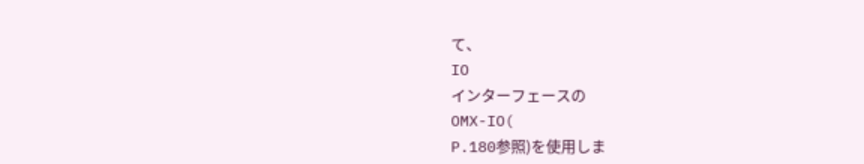て、
IO
インターフェースの
OMX-IO(
P.180参照)を使用しま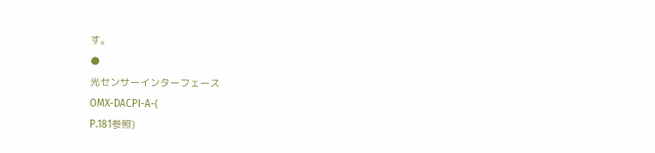す。
●
光センサーインターフェース
OMX-DACPI-A-(
P.181参照)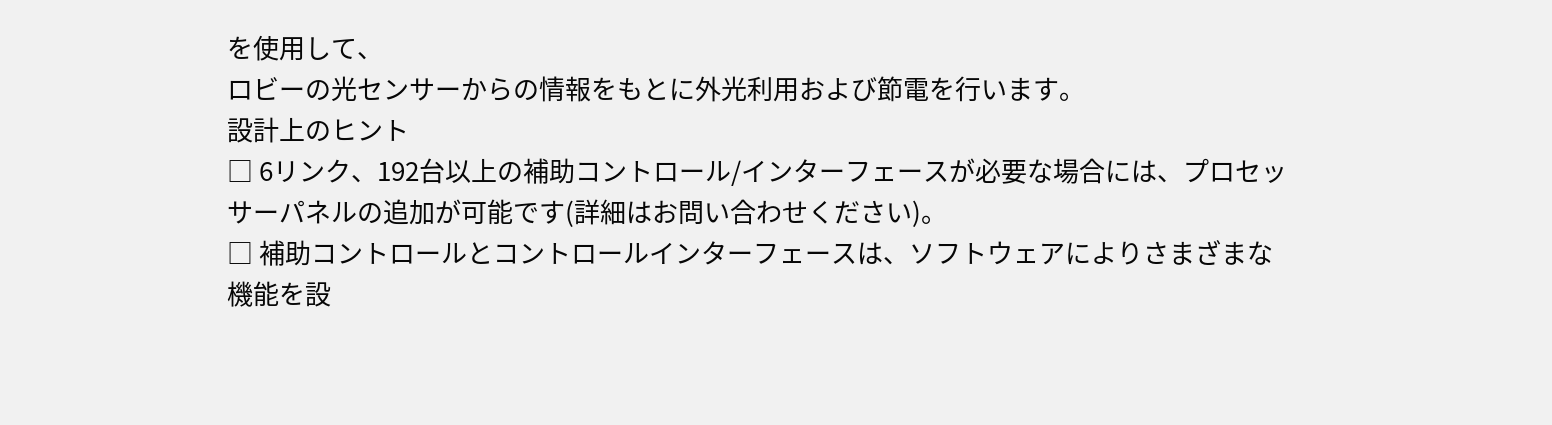を使用して、
ロビーの光センサーからの情報をもとに外光利用および節電を行います。
設計上のヒント
□ 6リンク、192台以上の補助コントロール/インターフェースが必要な場合には、プロセッサーパネルの追加が可能です(詳細はお問い合わせください)。
□ 補助コントロールとコントロールインターフェースは、ソフトウェアによりさまざまな機能を設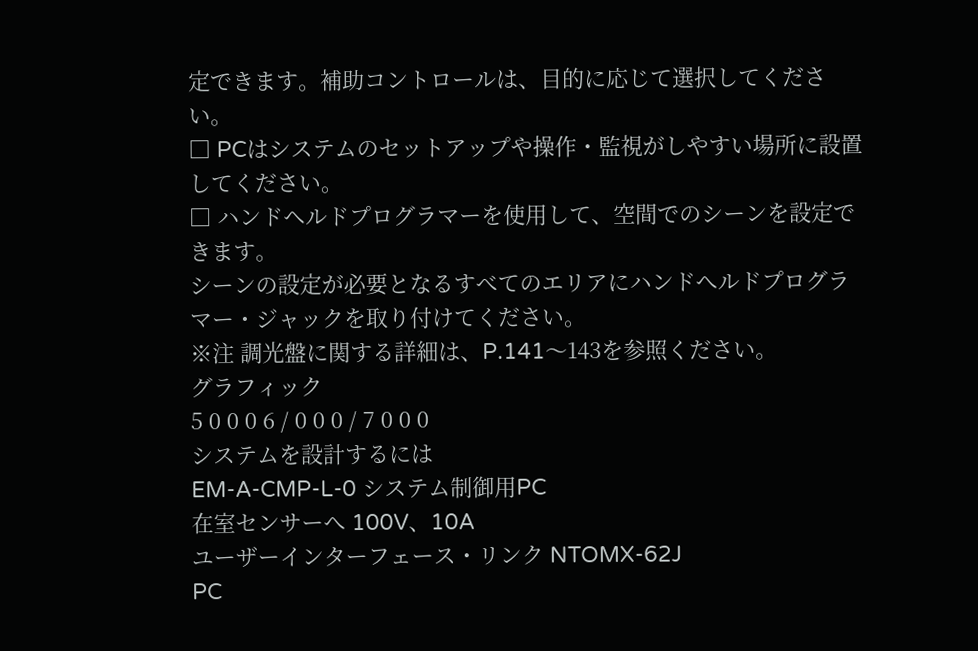定できます。補助コントロールは、目的に応じて選択してください。
□ PCはシステムのセットアップや操作・監視がしやすい場所に設置してください。
□ ハンドヘルドプログラマーを使用して、空間でのシーンを設定できます。
シーンの設定が必要となるすべてのエリアにハンドへルドプログラマー・ジャックを取り付けてください。
※注 調光盤に関する詳細は、P.141〜143を参照ください。
グラフィック
5 0 0 0 6 / 0 0 0 / 7 0 0 0
システムを設計するには
EM-A-CMP-L-0 システム制御用PC
在室センサーへ 100V、10A
ユーザーインターフェース・リンク NTOMX-62J
PC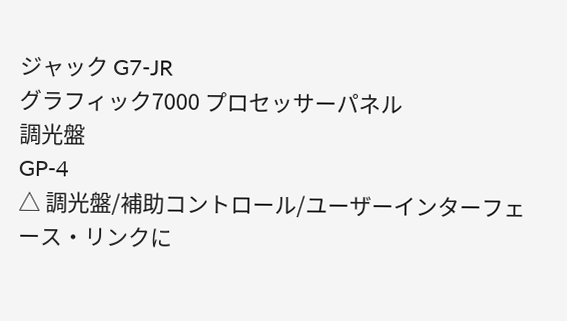ジャック G7-JR
グラフィック7000 プロセッサーパネル
調光盤
GP-4
△ 調光盤/補助コントロール/ユーザーインターフェース・リンクに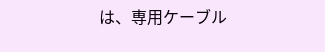は、専用ケーブル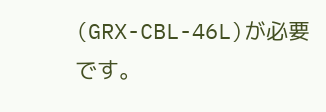(GRX-CBL-46L)が必要です。